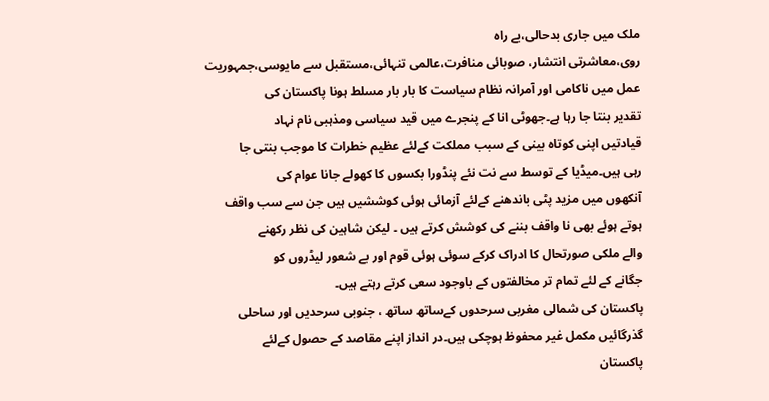ملک میں جاری بدحالی،بے راہ
روی،معاشرتی انتشار، صوبائی منافرت،عالمی تنہائی،مستقبل سے مایوسی،جمہوریت
عمل میں ناکامی اور آمرانہ نظام سیاست کا بار بار مسلط ہونا پاکستان کی
تقدیر بنتا جا رہا ہے۔جھوٹی انا کے پنجرے میں قید سیاسی ومذہبی نام نہاد
قیادتیں اپنی کوتاہ بینی کے سبب مملکت کےلئے عظیم خطرات کا موجب بنتی جا
رہی ہیں۔میڈیا کے توسط سے نت نئے پنڈورا بکسوں کا کھولے جانا عوام کی
آنکھوں میں مزید پٹی باندھنے کےلئے آزمائی ہوئی کوششیں ہیں جن سے سب واقف
ہوتے ہوئے بھی نا واقف بننے کی کوشش کرتے ہیں ۔ لیکن شاہین کی نظر رکھنے
والے ملکی صورتحال کا ادراک کرکے سوئی ہوئی قوم اور بے شعور لیڈروں کو
جگانے کے لئے تمام تر مخالفتوں کے باوجود سعی کرتے رہتے ہیں۔
پاکستان کی شمالی مغربی سرحدوں کےساتھ ساتھ ، جنوبی سرحدیں اور ساحلی
گذرگائیں مکمل غیر محفوظ ہوچکی ہیں۔در انداز اپنے مقاصد کے حصول کےلئے
پاکستان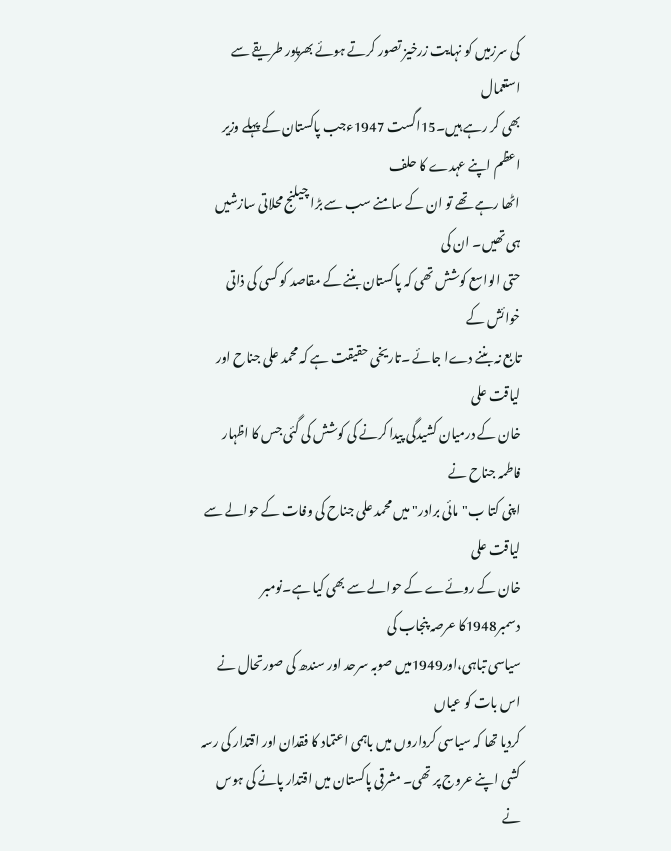کی سرزمیں کو نہایت زرخیز تصور کرتے ہوئے بھرپور طریقے سے استعمال
بھی کر رہے ہیں۔15اگست 1947ءجب پاکستان کے پہلے وزیر اعظم اپنے عہدے کا حلف
اٹھا رہے تھے تو ان کے سامنے سب سے بڑا چیلنج محلاتی سازشیں ہی تھیں۔ ان کی
حتی الواسع کوشش تھی کہ پاکستان بننے کے مقاصد کو کسی کی ذاتی خوائش کے
تابع نہ بننے دےا جائے ۔تاریخی حقیقت ہے کہ محمد علی جناح اور لیاقت علی
خان کے درمیان کشیدگی پیدا کرنے کی کوشش کی گئی جس کا اظہار فاطمہ جناح نے
اپنی کتا ب"مائی برادر" میں محمد علی جناح کی وفات کے حوالے سے لیاقت علی
خان کے روئےے کے حوالے سے بھی کیا ہے۔نومبر دسمبر1948کا عرصہ پنجاب کی
سیاسی تباہی،اور1949میں صوبہ سرحد اور سندھ کی صورتحال نے اس بات کو عیاں
کردیا تھا کہ سیاسی کرداروں میں باہمی اعتماد کا فقدان اور اقتدار کی رسہ
کشی اپنے عروج پر تھی۔ مشرقی پاکستان میں اقتدار پانے کی ہوس نے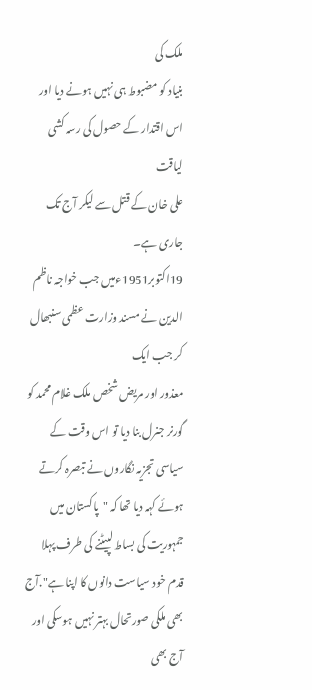ملک کی
بنیاد کو مضبوط ہی نہیں ہونے دیا اور اس اقتدار کے حصول کی رسہ کشی لیاقت
علی خان کے قتل سے لیکر آج تک جاری ہے۔
19اکتوبر1951ءمیں جب خواجہ ناظم الدین نے مسند وزارت عظمی سنبھال کر جب ایک
معذور اور مریض شخص ملک غلام محمد کو گورنر جنرل بنا دیا تو اس وقت کے
سیاسی تجزیہ نگاروں نے تبصرہ کرتے ہوئے کہہ دیا تھا کہ "پاکستان میں
جمہوریت کی بساط لپیٹنے کی طرف پہلا قدم خود سیاست دانوں کا اپنا ہے".آج
بھی ملکی صورتحال بہتر نہیں ہوسکی اور آج بھی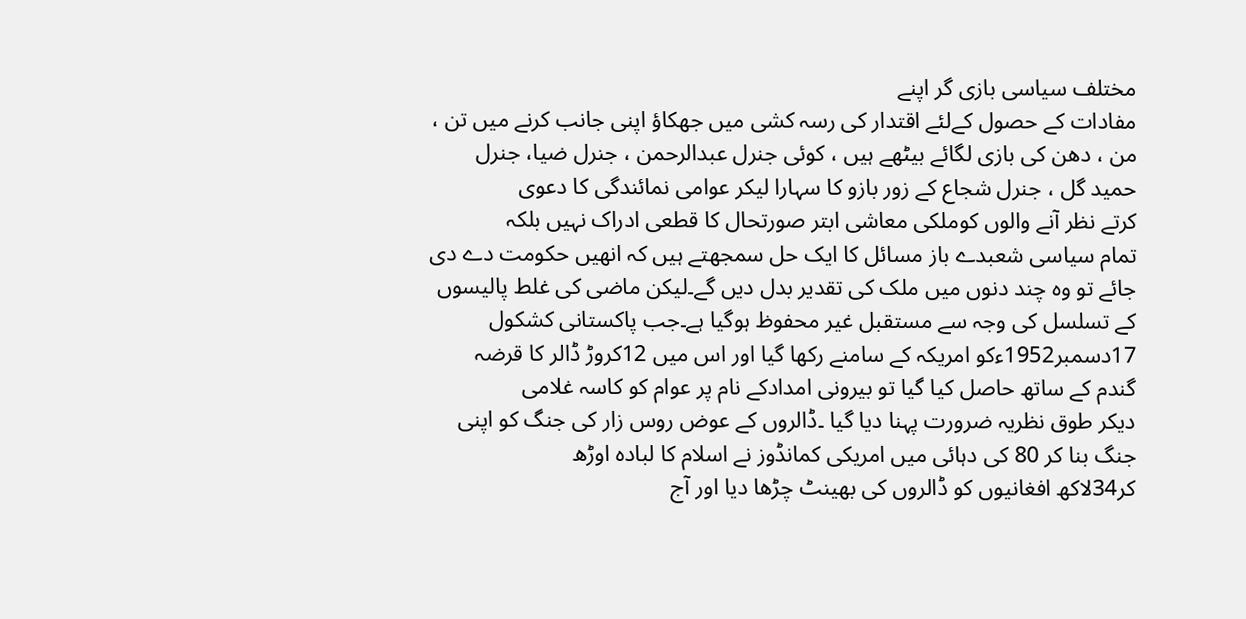مختلف سیاسی بازی گر اپنے
مفادات کے حصول کےلئے اقتدار کی رسہ کشی میں جھکاؤ اپنی جانب کرنے میں تن ،
من ، دھن کی بازی لگائے بیٹھے ہیں ، کوئی جنرل عبدالرحمن ، جنرل ضیا، جنرل
حمید گل ، جنرل شجاع کے زور بازو کا سہارا لیکر عوامی نمائندگی کا دعوی
کرتے نظر آنے والوں کوملکی معاشی ابتر صورتحال کا قطعی ادراک نہیں بلکہ
تمام سیاسی شعبدے باز مسائل کا ایک حل سمجھتے ہیں کہ انھیں حکومت دے دی
جائے تو وہ چند دنوں میں ملک کی تقدیر بدل دیں گے۔لیکن ماضی کی غلط پالیسوں
کے تسلسل کی وجہ سے مستقبل غیر محفوظ ہوگیا ہے۔جب پاکستانی کشکول
17دسمبر1952ءکو امریکہ کے سامنے رکھا گیا اور اس میں 12کروڑ ڈالر کا قرضہ
گندم کے ساتھ حاصل کیا گیا تو بیرونی امدادکے نام پر عوام کو کاسہ غلامی
دیکر طوق نظریہ ضرورت پہنا دیا گیا ۔ڈالروں کے عوض روس زار کی جنگ کو اپنی
جنگ بنا کر 80 کی دہائی میں امریکی کمانڈوز نے اسلام کا لبادہ اوڑھ
کر34لاکھ افغانیوں کو ڈالروں کی بھینٹ چڑھا دیا اور آج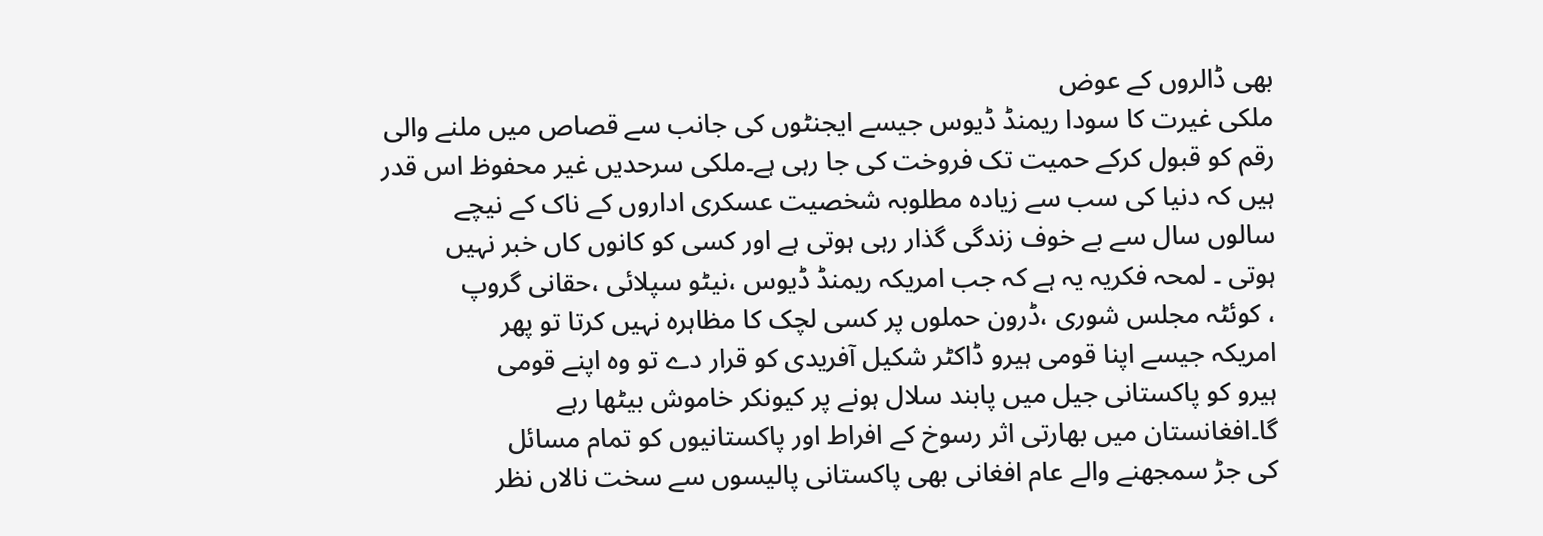بھی ڈالروں کے عوض
ملکی غیرت کا سودا ریمنڈ ڈیوس جیسے ایجنٹوں کی جانب سے قصاص میں ملنے والی
رقم کو قبول کرکے حمیت تک فروخت کی جا رہی ہے۔ملکی سرحدیں غیر محفوظ اس قدر
ہیں کہ دنیا کی سب سے زیادہ مطلوبہ شخصیت عسکری اداروں کے ناک کے نیچے
سالوں سال سے بے خوف زندگی گذار رہی ہوتی ہے اور کسی کو کانوں کاں خبر نہیں
ہوتی ۔ لمحہ فکریہ یہ ہے کہ جب امریکہ ریمنڈ ڈیوس ،نیٹو سپلائی ،حقانی گروپ
، کوئٹہ مجلس شوری ،ڈرون حملوں پر کسی لچک کا مظاہرہ نہیں کرتا تو پھر
امریکہ جیسے اپنا قومی ہیرو ڈاکٹر شکیل آفریدی کو قرار دے تو وہ اپنے قومی
ہیرو کو پاکستانی جیل میں پابند سلال ہونے پر کیونکر خاموش بیٹھا رہے
گا۔افغانستان میں بھارتی اثر رسوخ کے افراط اور پاکستانیوں کو تمام مسائل
کی جڑ سمجھنے والے عام افغانی بھی پاکستانی پالیسوں سے سخت نالاں نظر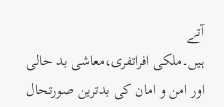آتے
ہیں۔ملکی افراتفری،معاشی بد حالی اور امن و امان کی بدترین صورتحال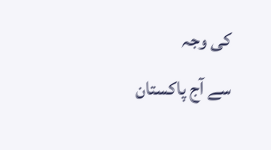کی وجہ
سے آج پاکستان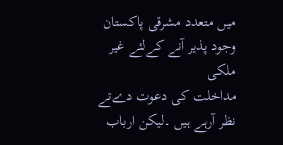میں متعدد مشرقی پاکستان وجود پذیر آنے کےلئے غیر ملکی
مداخلت کی دعوت دےتے نظر آرہے ہیں ۔لیکن ارباب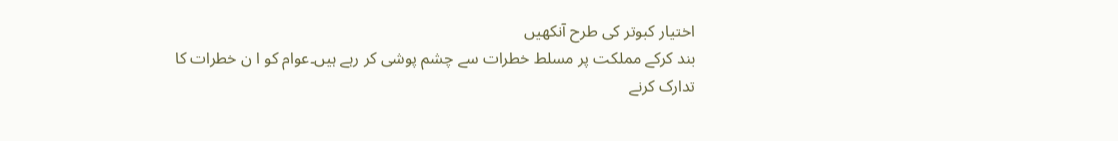اختیار کبوتر کی طرح آنکھیں
بند کرکے مملکت پر مسلط خطرات سے چشم پوشی کر رہے ہیں۔عوام کو ا ن خطرات کا
تدارک کرنے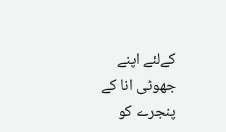کےلئے اپنے جھوٹی انا کے پنجرے کو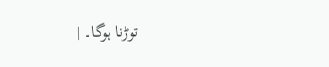توڑنا ہوگا۔ |